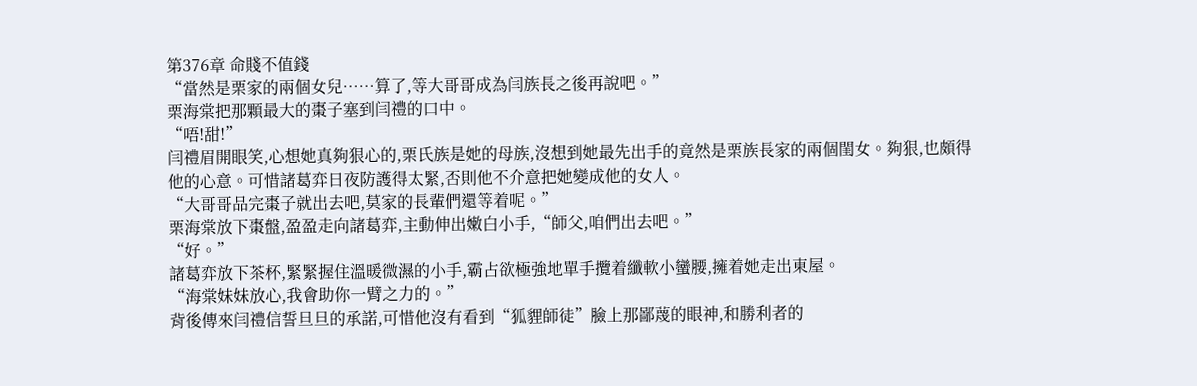第376章 命賤不值錢
“當然是栗家的兩個女兒……算了,等大哥哥成為闫族長之後再說吧。”
栗海棠把那顆最大的棗子塞到闫禮的口中。
“唔!甜!”
闫禮眉開眼笑,心想她真夠狠心的,栗氏族是她的母族,沒想到她最先出手的竟然是栗族長家的兩個閨女。夠狠,也頗得他的心意。可惜諸葛弈日夜防護得太緊,否則他不介意把她變成他的女人。
“大哥哥品完棗子就出去吧,莫家的長輩們還等着呢。”
栗海棠放下棗盤,盈盈走向諸葛弈,主動伸出嫩白小手,“師父,咱們出去吧。”
“好。”
諸葛弈放下茶杯,緊緊握住溫暖微濕的小手,霸占欲極強地單手攬着纖軟小蠻腰,擁着她走出東屋。
“海棠妹妹放心,我會助你一臂之力的。”
背後傳來闫禮信誓旦旦的承諾,可惜他沒有看到“狐貍師徒”臉上那鄙蔑的眼神,和勝利者的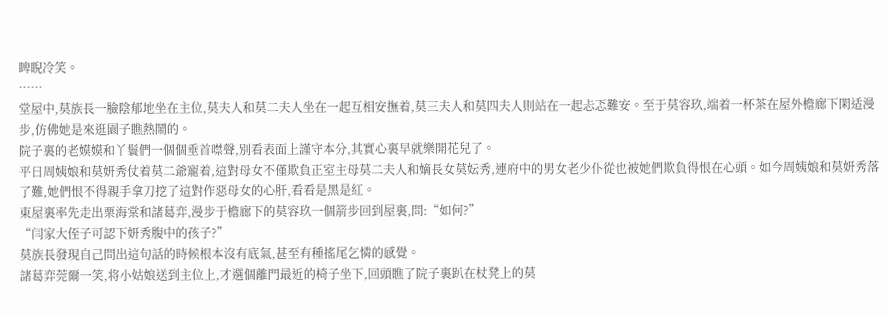睥睨冷笑。
……
堂屋中,莫族長一臉陰郁地坐在主位,莫夫人和莫二夫人坐在一起互相安撫着,莫三夫人和莫四夫人則站在一起忐忑難安。至于莫容玖,端着一杯茶在屋外檐廊下閑适漫步,仿佛她是來逛園子瞧熱鬧的。
院子裏的老嫫嫫和丫鬟們一個個垂首噤聲,別看表面上謹守本分,其實心裏早就樂開花兒了。
平日周姨娘和莫妍秀仗着莫二爺寵着,這對母女不僅欺負正室主母莫二夫人和嫡長女莫妘秀,連府中的男女老少仆從也被她們欺負得恨在心頭。如今周姨娘和莫妍秀落了難,她們恨不得親手拿刀挖了這對作惡母女的心肝,看看是黑是紅。
東屋裏率先走出栗海棠和諸葛弈,漫步于檐廊下的莫容玖一個箭步回到屋裏,問:“如何?”
“闫家大侄子可認下妍秀腹中的孩子?”
莫族長發現自己問出這句話的時候根本沒有底氣,甚至有種搖尾乞憐的感覺。
諸葛弈莞爾一笑,将小姑娘送到主位上,才選個離門最近的椅子坐下,回頭瞧了院子裏趴在杖凳上的莫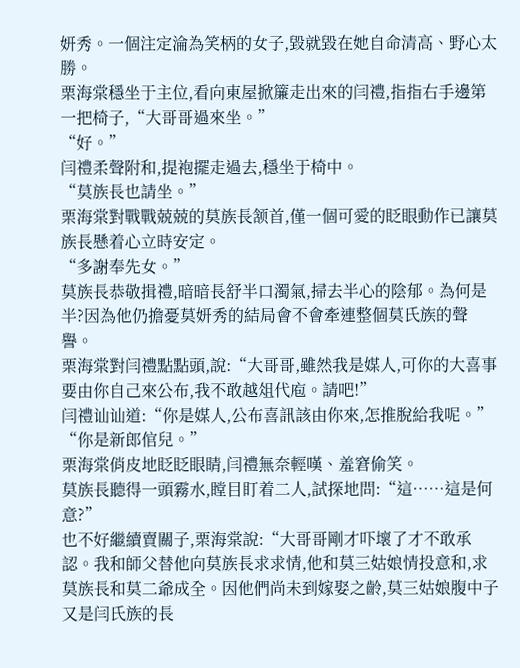妍秀。一個注定淪為笑柄的女子,毀就毀在她自命清高、野心太勝。
栗海棠穩坐于主位,看向東屋掀簾走出來的闫禮,指指右手邊第一把椅子,“大哥哥過來坐。”
“好。”
闫禮柔聲附和,提袍擺走過去,穩坐于椅中。
“莫族長也請坐。”
栗海棠對戰戰兢兢的莫族長颔首,僅一個可愛的眨眼動作已讓莫族長懸着心立時安定。
“多謝奉先女。”
莫族長恭敬揖禮,暗暗長舒半口濁氣,掃去半心的陰郁。為何是半?因為他仍擔憂莫妍秀的結局會不會牽連整個莫氏族的聲譽。
栗海棠對闫禮點點頭,說:“大哥哥,雖然我是媒人,可你的大喜事要由你自己來公布,我不敢越俎代庖。請吧!”
闫禮讪讪道:“你是媒人,公布喜訊該由你來,怎推脫給我呢。”
“你是新郎倌兒。”
栗海棠俏皮地眨眨眼睛,闫禮無奈輕嘆、羞窘偷笑。
莫族長聽得一頭霧水,瞠目盯着二人,試探地問:“這……這是何意?”
也不好繼續賣關子,栗海棠說:“大哥哥剛才吓壞了才不敢承認。我和師父替他向莫族長求求情,他和莫三姑娘情投意和,求莫族長和莫二爺成全。因他們尚未到嫁娶之齡,莫三姑娘腹中子又是闫氏族的長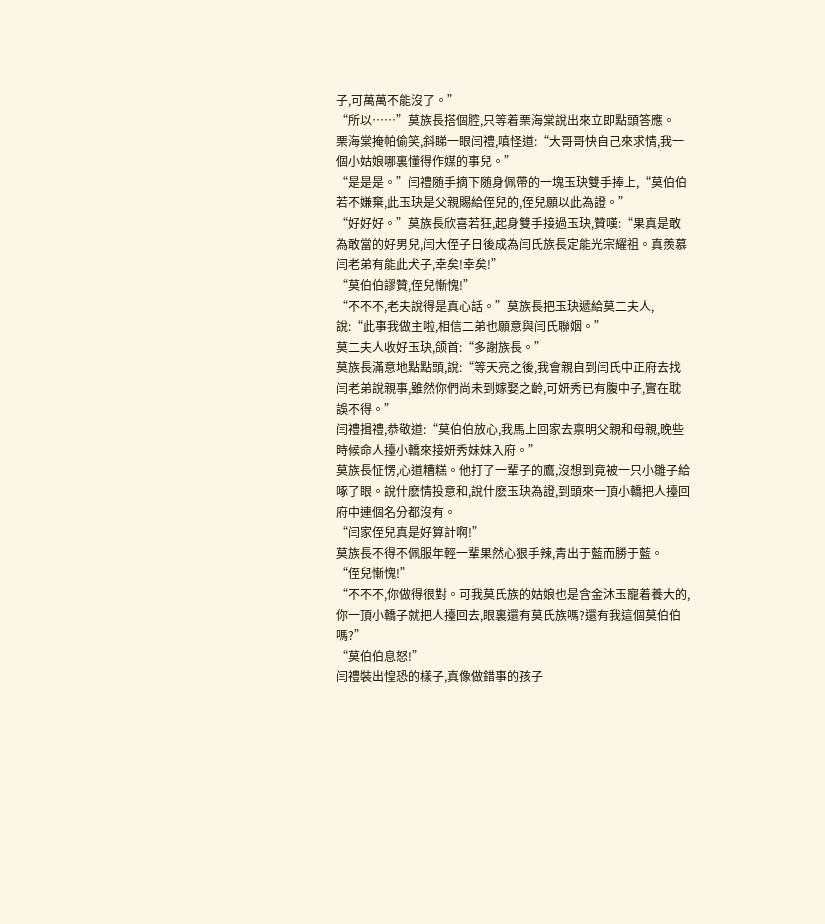子,可萬萬不能沒了。”
“所以……”莫族長搭個腔,只等着栗海棠說出來立即點頭答應。
栗海棠掩帕偷笑,斜睇一眼闫禮,嗔怪道:“大哥哥快自己來求情,我一個小姑娘哪裏懂得作媒的事兒。”
“是是是。”闫禮随手摘下随身佩帶的一塊玉玦雙手捧上,“莫伯伯若不嫌棄,此玉玦是父親賜給侄兒的,侄兒願以此為證。”
“好好好。”莫族長欣喜若狂,起身雙手接過玉玦,贊嘆:“果真是敢為敢當的好男兒,闫大侄子日後成為闫氏族長定能光宗耀祖。真羨慕闫老弟有能此犬子,幸矣!幸矣!”
“莫伯伯謬贊,侄兒慚愧!”
“不不不,老夫說得是真心話。”莫族長把玉玦遞給莫二夫人,說:“此事我做主啦,相信二弟也願意與闫氏聯姻。”
莫二夫人收好玉玦,颌首:“多謝族長。”
莫族長滿意地點點頭,說:“等天亮之後,我會親自到闫氏中正府去找闫老弟說親事,雖然你們尚未到嫁娶之齡,可妍秀已有腹中子,實在耽誤不得。”
闫禮揖禮,恭敬道:“莫伯伯放心,我馬上回家去禀明父親和母親,晚些時候命人擡小轎來接妍秀妹妹入府。”
莫族長怔愣,心道糟糕。他打了一輩子的鷹,沒想到竟被一只小雛子給啄了眼。說什麽情投意和,說什麽玉玦為證,到頭來一頂小轎把人擡回府中連個名分都沒有。
“闫家侄兒真是好算計啊!”
莫族長不得不佩服年輕一輩果然心狠手辣,青出于藍而勝于藍。
“侄兒慚愧!”
“不不不,你做得很對。可我莫氏族的姑娘也是含金沐玉寵着養大的,你一頂小轎子就把人擡回去,眼裏還有莫氏族嗎?還有我這個莫伯伯嗎?”
“莫伯伯息怒!”
闫禮裝出惶恐的樣子,真像做錯事的孩子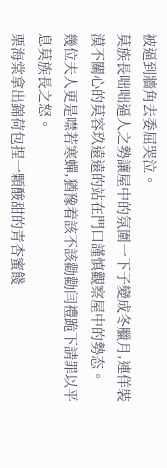被逼到牆角去委屈哭泣。
莫族長咄咄逼人之勢讓屋中的氛圍一下子變成冬臘月,連佯裝漠不關心的莫容玖遠遠的站在門口謹慎觀察屋中的勢态。
幾位夫人更是噤若寒蟬,猶豫着該不該勸勸闫禮跪下請罪以平息莫族長之怒。
栗海棠拿出錦荷包捏一顆酸甜的青杏蜜餞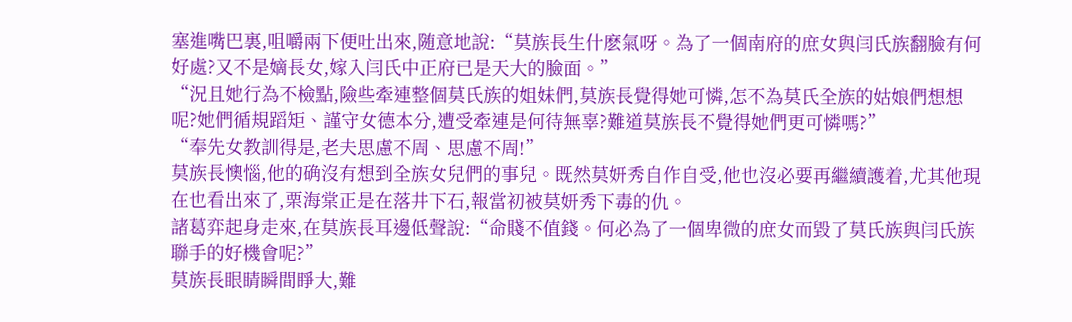塞進嘴巴裏,咀嚼兩下便吐出來,随意地說:“莫族長生什麽氣呀。為了一個南府的庶女與闫氏族翻臉有何好處?又不是嫡長女,嫁入闫氏中正府已是天大的臉面。”
“況且她行為不檢點,險些牽連整個莫氏族的姐妹們,莫族長覺得她可憐,怎不為莫氏全族的姑娘們想想呢?她們循規蹈矩、謹守女德本分,遭受牽連是何待無辜?難道莫族長不覺得她們更可憐嗎?”
“奉先女教訓得是,老夫思慮不周、思慮不周!”
莫族長懊惱,他的确沒有想到全族女兒們的事兒。既然莫妍秀自作自受,他也沒必要再繼續護着,尤其他現在也看出來了,栗海棠正是在落井下石,報當初被莫妍秀下毒的仇。
諸葛弈起身走來,在莫族長耳邊低聲說:“命賤不值錢。何必為了一個卑微的庶女而毀了莫氏族與闫氏族聯手的好機會呢?”
莫族長眼睛瞬間睜大,難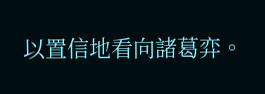以置信地看向諸葛弈。